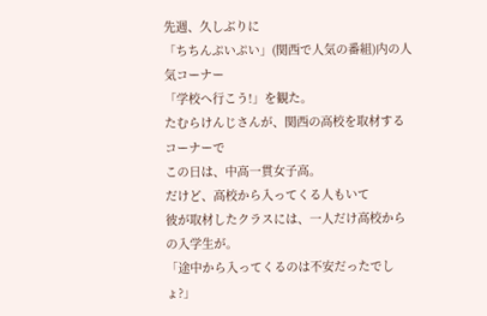先週、久しぶりに
「ちちんぷいぷい」(関西で人気の番組)内の人気コーナー
「学校へ行こう!」を観た。
たむらけんじさんが、関西の高校を取材するコーナーで
この日は、中高一貫女子高。
だけど、高校から入ってくる人もいて
彼が取材したクラスには、一人だけ高校からの入学生が。
「途中から入ってくるのは不安だったでしょ?」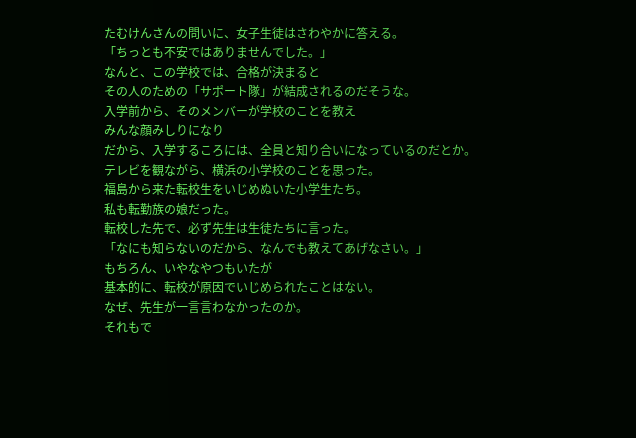たむけんさんの問いに、女子生徒はさわやかに答える。
「ちっとも不安ではありませんでした。」
なんと、この学校では、合格が決まると
その人のための「サポート隊」が結成されるのだそうな。
入学前から、そのメンバーが学校のことを教え
みんな顔みしりになり
だから、入学するころには、全員と知り合いになっているのだとか。
テレビを観ながら、横浜の小学校のことを思った。
福島から来た転校生をいじめぬいた小学生たち。
私も転勤族の娘だった。
転校した先で、必ず先生は生徒たちに言った。
「なにも知らないのだから、なんでも教えてあげなさい。」
もちろん、いやなやつもいたが
基本的に、転校が原因でいじめられたことはない。
なぜ、先生が一言言わなかったのか。
それもで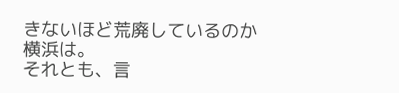きないほど荒廃しているのか横浜は。
それとも、言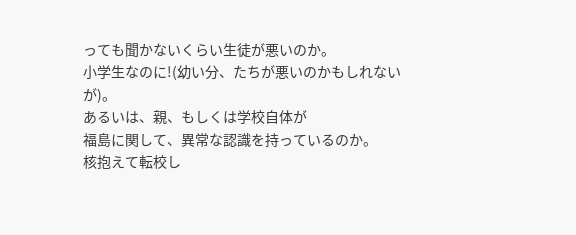っても聞かないくらい生徒が悪いのか。
小学生なのに!(幼い分、たちが悪いのかもしれないが)。
あるいは、親、もしくは学校自体が
福島に関して、異常な認識を持っているのか。
核抱えて転校し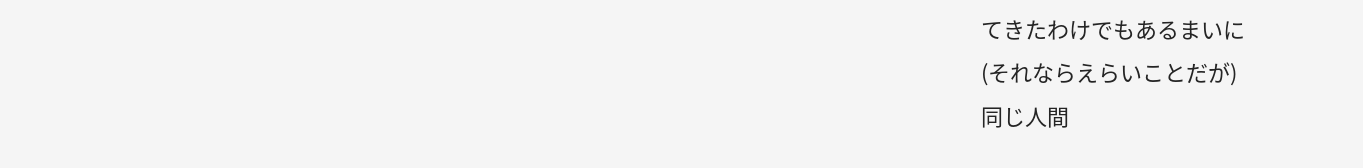てきたわけでもあるまいに
(それならえらいことだが)
同じ人間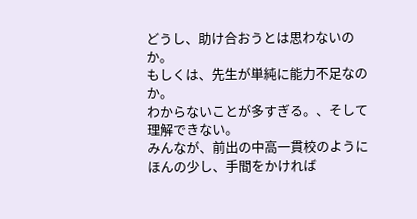どうし、助け合おうとは思わないのか。
もしくは、先生が単純に能力不足なのか。
わからないことが多すぎる。、そして理解できない。
みんなが、前出の中高一貫校のように
ほんの少し、手間をかければ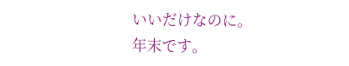いいだけなのに。
年末です。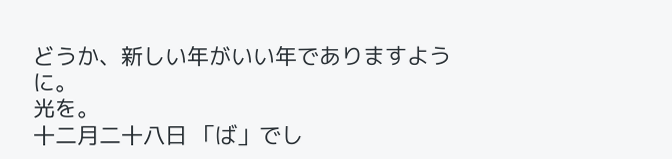どうか、新しい年がいい年でありますように。
光を。
十二月二十八日 「ば」でし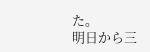た。
明日から三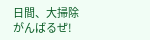日間、大掃除がんばるぜ!